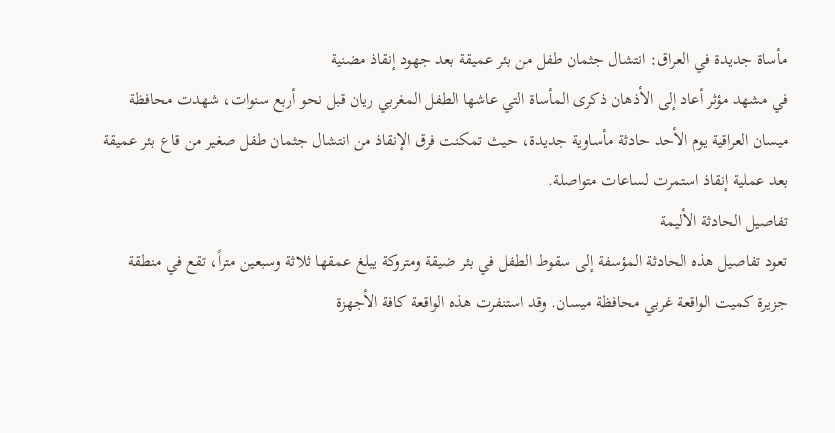مأساة جديدة في العراق: انتشال جثمان طفل من بئر عميقة بعد جهود إنقاذ مضنية
في مشهد مؤثر أعاد إلى الأذهان ذكرى المأساة التي عاشها الطفل المغربي ريان قبل نحو أربع سنوات، شهدت محافظة ميسان العراقية يوم الأحد حادثة مأساوية جديدة، حيث تمكنت فرق الإنقاذ من انتشال جثمان طفل صغير من قاع بئر عميقة بعد عملية إنقاذ استمرت لساعات متواصلة.
تفاصيل الحادثة الأليمة
تعود تفاصيل هذه الحادثة المؤسفة إلى سقوط الطفل في بئر ضيقة ومتروكة يبلغ عمقها ثلاثة وسبعين متراً، تقع في منطقة جزيرة كميت الواقعة غربي محافظة ميسان. وقد استنفرت هذه الواقعة كافة الأجهزة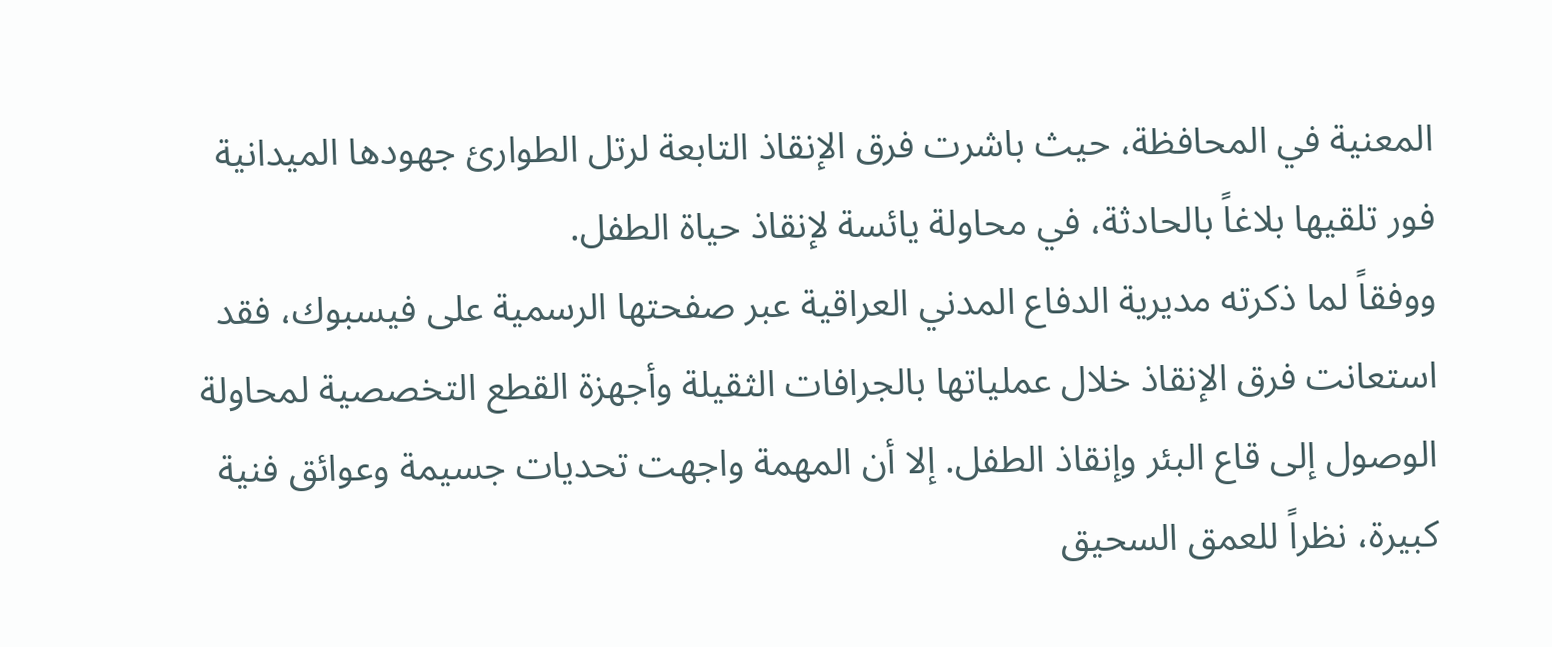المعنية في المحافظة، حيث باشرت فرق الإنقاذ التابعة لرتل الطوارئ جهودها الميدانية فور تلقيها بلاغاً بالحادثة، في محاولة يائسة لإنقاذ حياة الطفل.
ووفقاً لما ذكرته مديرية الدفاع المدني العراقية عبر صفحتها الرسمية على فيسبوك، فقد استعانت فرق الإنقاذ خلال عملياتها بالجرافات الثقيلة وأجهزة القطع التخصصية لمحاولة الوصول إلى قاع البئر وإنقاذ الطفل. إلا أن المهمة واجهت تحديات جسيمة وعوائق فنية كبيرة، نظراً للعمق السحيق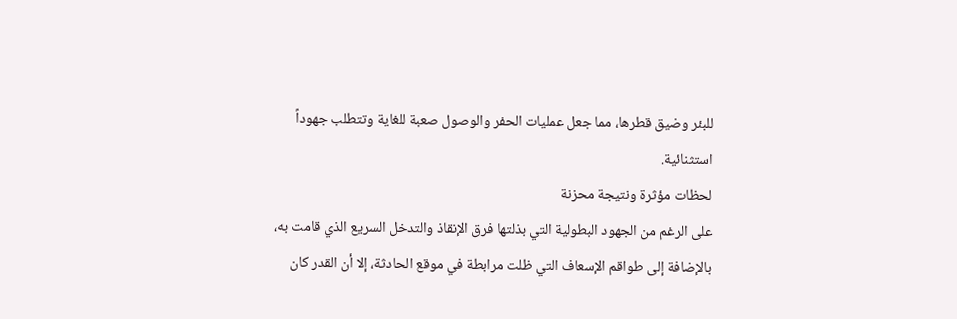للبئر وضيق قطرها، مما جعل عمليات الحفر والوصول صعبة للغاية وتتطلب جهوداً استثنائية.
لحظات مؤثرة ونتيجة محزنة
على الرغم من الجهود البطولية التي بذلتها فرق الإنقاذ والتدخل السريع الذي قامت به، بالإضافة إلى طواقم الإسعاف التي ظلت مرابطة في موقع الحادثة، إلا أن القدر كان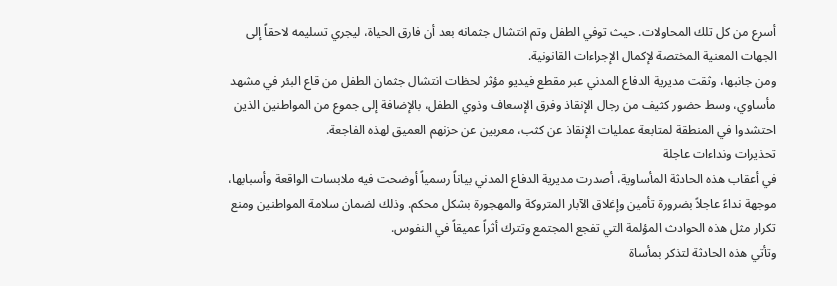أسرع من كل تلك المحاولات. حيث توفي الطفل وتم انتشال جثمانه بعد أن فارق الحياة، ليجري تسليمه لاحقاً إلى الجهات المعنية المختصة لإكمال الإجراءات القانونية.
ومن جانبها، وثقت مديرية الدفاع المدني عبر مقطع فيديو مؤثر لحظات انتشال جثمان الطفل من قاع البئر في مشهد مأساوي، وسط حضور كثيف من رجال الإنقاذ وفرق الإسعاف وذوي الطفل، بالإضافة إلى جموع من المواطنين الذين احتشدوا في المنطقة لمتابعة عمليات الإنقاذ عن كثب، معربين عن حزنهم العميق لهذه الفاجعة.
تحذيرات ونداءات عاجلة
في أعقاب هذه الحادثة المأساوية، أصدرت مديرية الدفاع المدني بياناً رسمياً أوضحت فيه ملابسات الواقعة وأسبابها، موجهة نداءً عاجلاً بضرورة تأمين وإغلاق الآبار المتروكة والمهجورة بشكل محكم. وذلك لضمان سلامة المواطنين ومنع تكرار مثل هذه الحوادث المؤلمة التي تفجع المجتمع وتترك أثراً عميقاً في النفوس.
وتأتي هذه الحادثة لتذكر بمأساة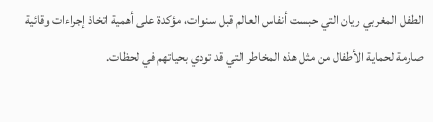الطفل المغربي ريان التي حبست أنفاس العالم قبل سنوات، مؤكدة على أهمية اتخاذ إجراءات وقائية صارمة لحماية الأطفال من مثل هذه المخاطر التي قد تودي بحياتهم في لحظات.